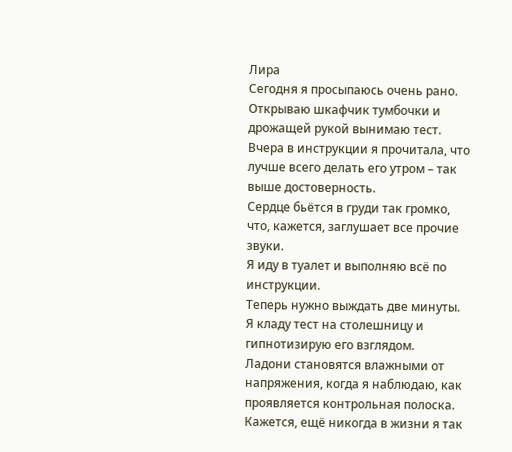Лира
Сегодня я просыпаюсь очень рано. Открываю шкафчик тумбочки и дрожащей рукой вынимаю тест.
Вчера в инструкции я прочитала, что лучше всего делать его утром – так выше достоверность.
Сердце бьётся в груди так громко, что, кажется, заглушает все прочие звуки.
Я иду в туалет и выполняю всё по инструкции.
Теперь нужно выждать две минуты.
Я кладу тест на столешницу и гипнотизирую его взглядом.
Ладони становятся влажными от напряжения, когда я наблюдаю, как проявляется контрольная полоска.
Кажется, ещё никогда в жизни я так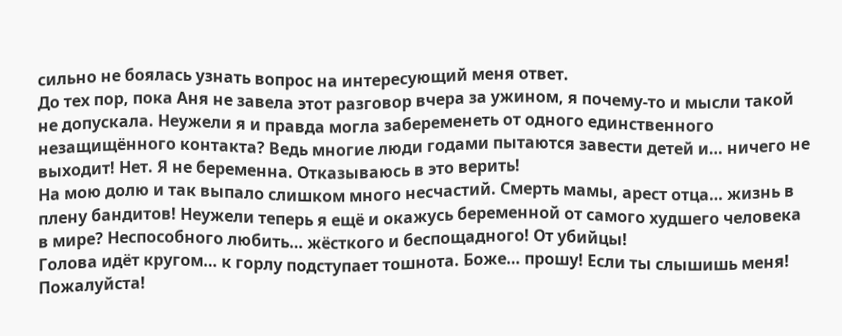сильно не боялась узнать вопрос на интересующий меня ответ.
До тех пор, пока Аня не завела этот разговор вчера за ужином, я почему-то и мысли такой не допускала. Неужели я и правда могла забеременеть от одного единственного незащищённого контакта? Ведь многие люди годами пытаются завести детей и… ничего не выходит! Нет. Я не беременна. Отказываюсь в это верить!
На мою долю и так выпало слишком много несчастий. Смерть мамы, арест отца… жизнь в плену бандитов! Неужели теперь я ещё и окажусь беременной от самого худшего человека в мире? Неспособного любить… жёсткого и беспощадного! От убийцы!
Голова идёт кругом… к горлу подступает тошнота. Боже… прошу! Если ты слышишь меня! Пожалуйста!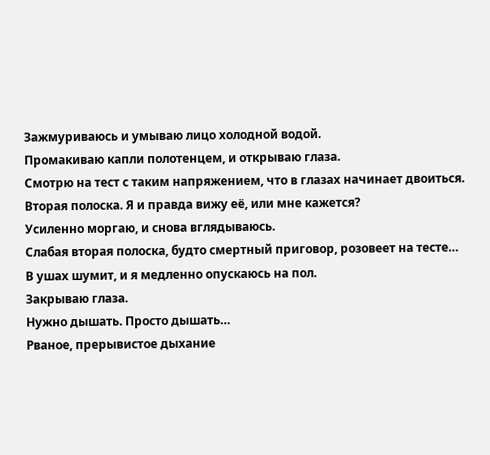Зажмуриваюсь и умываю лицо холодной водой.
Промакиваю капли полотенцем, и открываю глаза.
Смотрю на тест с таким напряжением, что в глазах начинает двоиться.
Вторая полоска. Я и правда вижу её, или мне кажется?
Усиленно моргаю, и снова вглядываюсь.
Слабая вторая полоска, будто смертный приговор, розовеет на тесте…
В ушах шумит, и я медленно опускаюсь на пол.
Закрываю глаза.
Нужно дышать. Просто дышать…
Рваное, прерывистое дыхание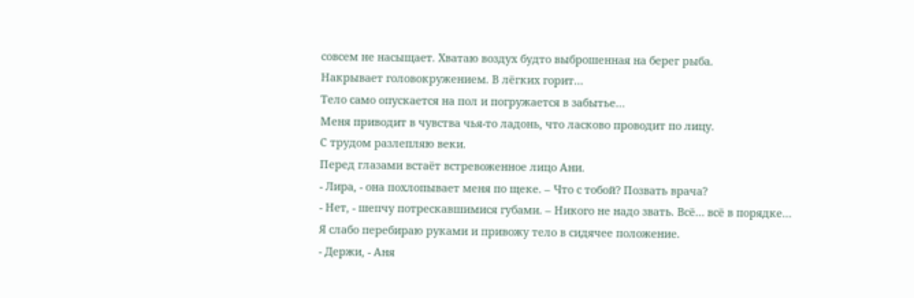совсем не насыщает. Хватаю воздух будто выброшенная на берег рыба.
Накрывает головокружением. В лёгких горит…
Тело само опускается на пол и погружается в забытье…
Меня приводит в чувства чья-то ладонь, что ласково проводит по лицу.
С трудом разлепляю веки.
Перед глазами встаёт встревоженное лицо Ани.
- Лира, - она похлопывает меня по щеке. – Что с тобой? Позвать врача?
- Нет, - шепчу потрескавшимися губами. – Никого не надо звать. Всё… всё в порядке…
Я слабо перебираю руками и привожу тело в сидячее положение.
- Держи, - Аня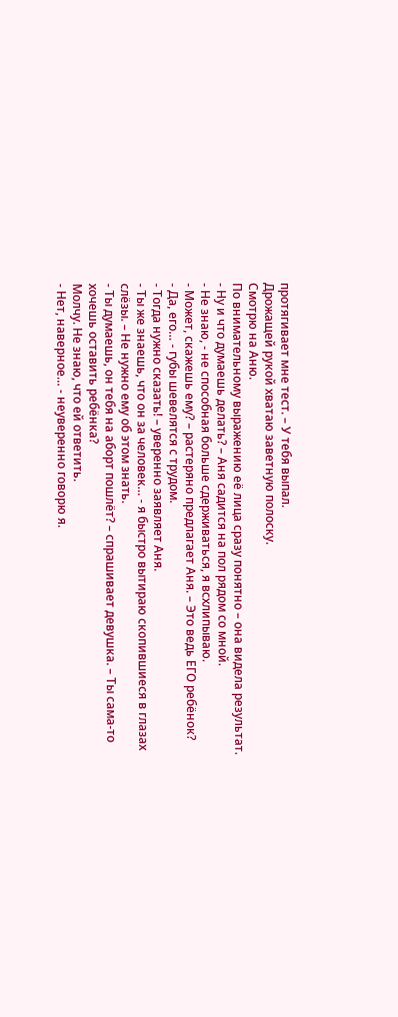протягивает мне тест. – У тебя выпал.
Дрожащей рукой хватаю заветную полоску.
Смотрю на Аню.
По внимательному выражению её лица сразу понятно – она видела результат.
- Ну и что думаешь делать? – Аня садится на пол рядом со мной.
- Не знаю, - не способная больше сдерживаться, я всхлипываю.
- Может, скажешь ему? – растеряно предлагает Аня. – Это ведь ЕГО ребёнок?
- Да, его… - губы шевелятся с трудом.
- Тогда нужно сказать! – уверенно заявляет Аня.
- Ты же знаешь, что он за человек… - я быстро вытираю скопившиеся в глазах слёзы. – Не нужно ему об этом знать.
- Ты думаешь, он тебя на аборт пошлёт? – спрашивает девушка. – Ты сама-то хочешь оставить ребёнка?
Молчу. Не знаю, что ей ответить.
- Нет, наверное… - неуверенно говорю я.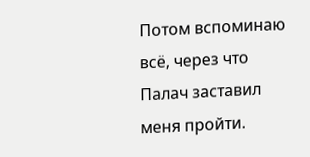Потом вспоминаю всё, через что Палач заставил меня пройти.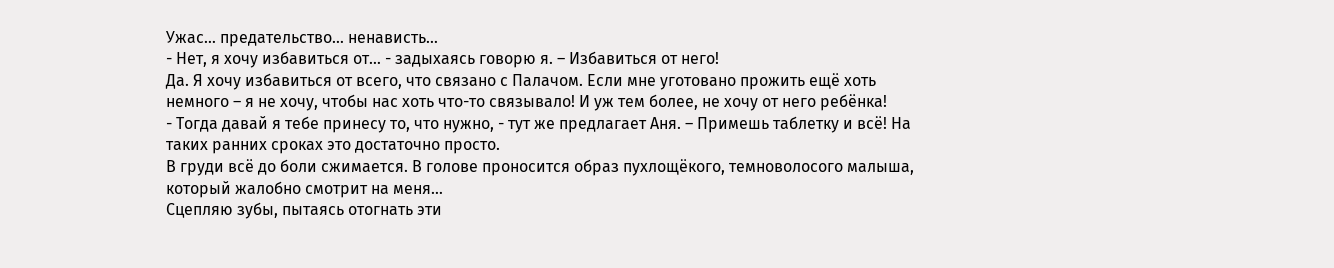Ужас… предательство… ненависть…
- Нет, я хочу избавиться от… - задыхаясь говорю я. – Избавиться от него!
Да. Я хочу избавиться от всего, что связано с Палачом. Если мне уготовано прожить ещё хоть немного – я не хочу, чтобы нас хоть что-то связывало! И уж тем более, не хочу от него ребёнка!
- Тогда давай я тебе принесу то, что нужно, - тут же предлагает Аня. – Примешь таблетку и всё! На таких ранних сроках это достаточно просто.
В груди всё до боли сжимается. В голове проносится образ пухлощёкого, темноволосого малыша, который жалобно смотрит на меня…
Сцепляю зубы, пытаясь отогнать эти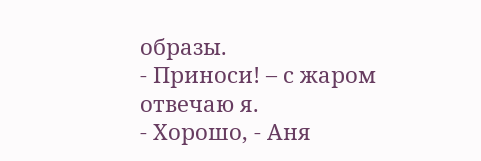образы.
- Приноси! – с жаром отвечаю я.
- Хорошо, - Аня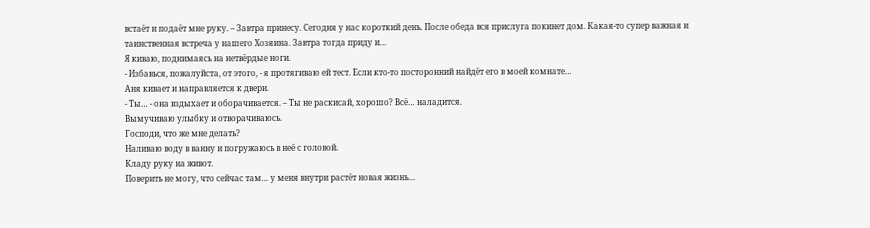встаёт и подаёт мне руку. – Завтра принесу. Сегодня у нас короткий день. После обеда вся прислуга покинет дом. Какая-то супер важная и таинственная встреча у нашего Хозяина. Завтра тогда приду и…
Я киваю, поднимаясь на нетвёрдые ноги.
- Избавься, пожалуйста, от этого, - я протягиваю ей тест. Если кто-то посторонний найдёт его в моей комнате…
Аня кивает и направляется к двери.
- Ты… - она вздыхает и оборачивается. – Ты не раскисай, хорошо? Всё… наладится.
Вымучиваю улыбку и отворачиваюсь.
Господи, что же мне делать?
Наливаю воду в ванну и погружаюсь в неё с головой.
Кладу руку на живот.
Поверить не могу, что сейчас там… у меня внутри растёт новая жизнь…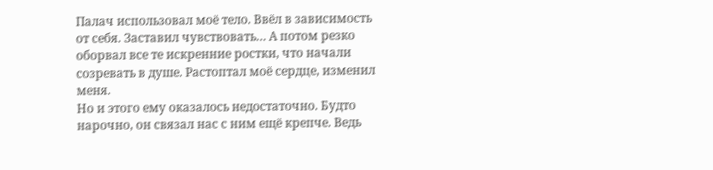Палач использовал моё тело. Ввёл в зависимость от себя. Заставил чувствовать… А потом резко оборвал все те искренние ростки, что начали созревать в душе. Растоптал моё сердце, изменил меня.
Но и этого ему оказалось недостаточно. Будто нарочно, он связал нас с ним ещё крепче. Ведь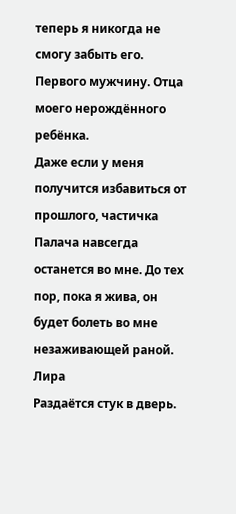теперь я никогда не смогу забыть его. Первого мужчину. Отца моего нерождённого ребёнка.
Даже если у меня получится избавиться от прошлого, частичка Палача навсегда останется во мне. До тех пор, пока я жива, он будет болеть во мне незаживающей раной.
Лира
Раздаётся стук в дверь.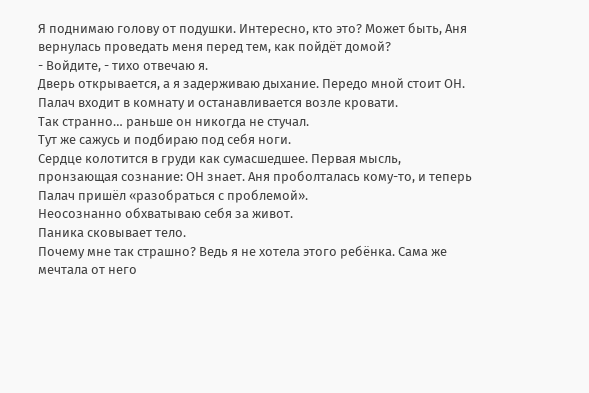Я поднимаю голову от подушки. Интересно, кто это? Может быть, Аня вернулась проведать меня перед тем, как пойдёт домой?
- Войдите, - тихо отвечаю я.
Дверь открывается, а я задерживаю дыхание. Передо мной стоит ОН.
Палач входит в комнату и останавливается возле кровати.
Так странно… раньше он никогда не стучал.
Тут же сажусь и подбираю под себя ноги.
Сердце колотится в груди как сумасшедшее. Первая мысль, пронзающая сознание: ОН знает. Аня проболталась кому-то, и теперь Палач пришёл «разобраться с проблемой».
Неосознанно обхватываю себя за живот.
Паника сковывает тело.
Почему мне так страшно? Ведь я не хотела этого ребёнка. Сама же мечтала от него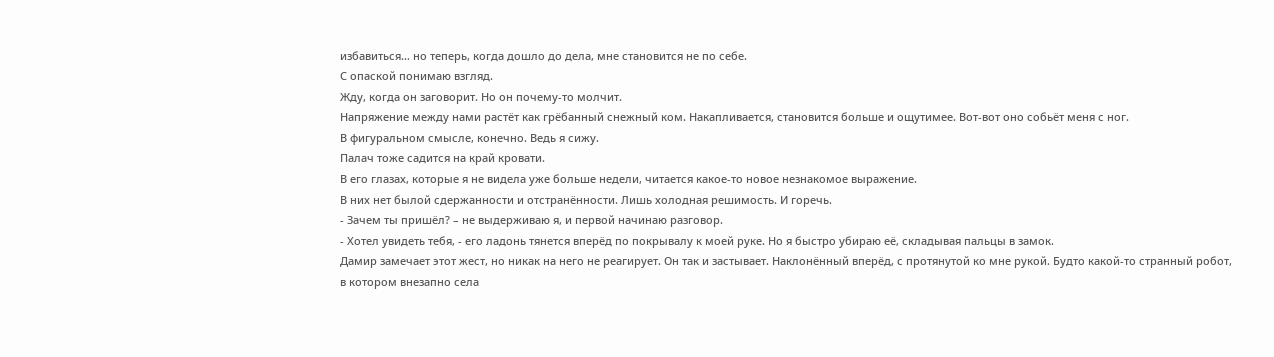избавиться… но теперь, когда дошло до дела, мне становится не по себе.
С опаской понимаю взгляд.
Жду, когда он заговорит. Но он почему-то молчит.
Напряжение между нами растёт как грёбанный снежный ком. Накапливается, становится больше и ощутимее. Вот-вот оно собьёт меня с ног.
В фигуральном смысле, конечно. Ведь я сижу.
Палач тоже садится на край кровати.
В его глазах, которые я не видела уже больше недели, читается какое-то новое незнакомое выражение.
В них нет былой сдержанности и отстранённости. Лишь холодная решимость. И горечь.
- Зачем ты пришёл? – не выдерживаю я, и первой начинаю разговор.
- Хотел увидеть тебя, - его ладонь тянется вперёд по покрывалу к моей руке. Но я быстро убираю её, складывая пальцы в замок.
Дамир замечает этот жест, но никак на него не реагирует. Он так и застывает. Наклонённый вперёд, с протянутой ко мне рукой. Будто какой-то странный робот, в котором внезапно села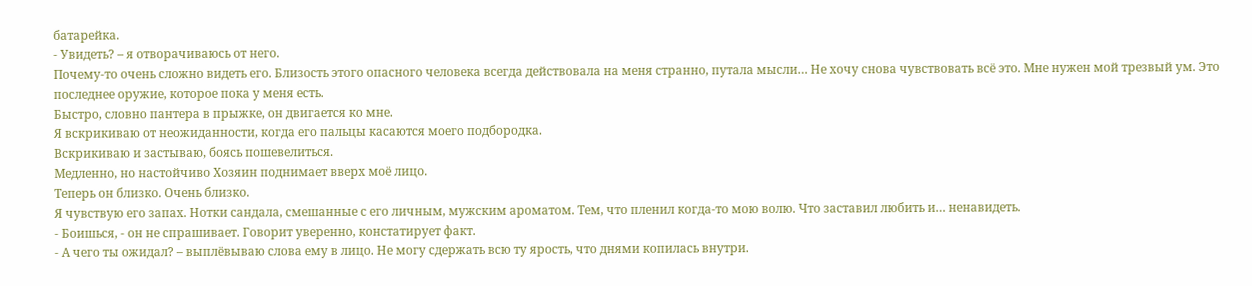батарейка.
- Увидеть? – я отворачиваюсь от него.
Почему-то очень сложно видеть его. Близость этого опасного человека всегда действовала на меня странно, путала мысли… Не хочу снова чувствовать всё это. Мне нужен мой трезвый ум. Это последнее оружие, которое пока у меня есть.
Быстро, словно пантера в прыжке, он двигается ко мне.
Я вскрикиваю от неожиданности, когда его пальцы касаются моего подбородка.
Вскрикиваю и застываю, боясь пошевелиться.
Медленно, но настойчиво Хозяин поднимает вверх моё лицо.
Теперь он близко. Очень близко.
Я чувствую его запах. Нотки сандала, смешанные с его личным, мужским ароматом. Тем, что пленил когда-то мою волю. Что заставил любить и… ненавидеть.
- Боишься, - он не спрашивает. Говорит уверенно, констатирует факт.
- А чего ты ожидал? – выплёвываю слова ему в лицо. Не могу сдержать всю ту ярость, что днями копилась внутри.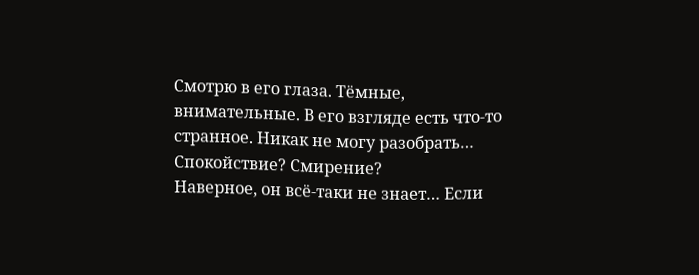Смотрю в его глаза. Тёмные, внимательные. В его взгляде есть что-то странное. Никак не могу разобрать… Спокойствие? Смирение?
Наверное, он всё-таки не знает… Если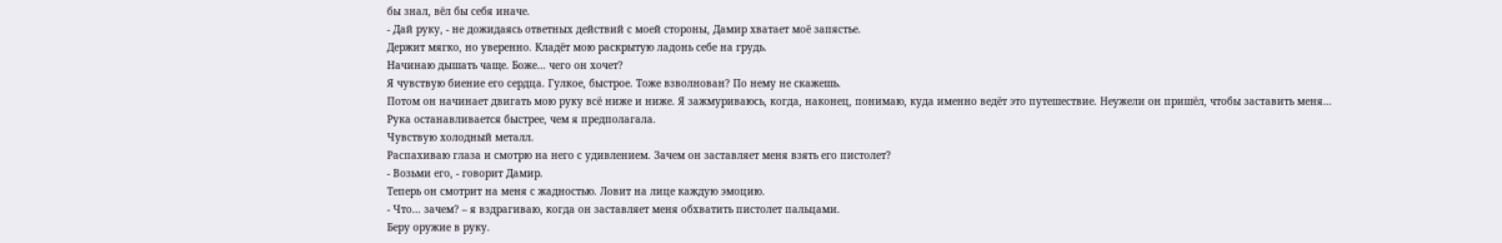бы знал, вёл бы себя иначе.
- Дай руку, - не дожидаясь ответных действий с моей стороны, Дамир хватает моё запястье.
Держит мягко, но уверенно. Кладёт мою раскрытую ладонь себе на грудь.
Начинаю дышать чаще. Боже… чего он хочет?
Я чувствую биение его сердца. Гулкое, быстрое. Тоже взволнован? По нему не скажешь.
Потом он начинает двигать мою руку всё ниже и ниже. Я зажмуриваюсь, когда, наконец, понимаю, куда именно ведёт это путешествие. Неужели он пришёл, чтобы заставить меня…
Рука останавливается быстрее, чем я предполагала.
Чувствую холодный металл.
Распахиваю глаза и смотрю на него с удивлением. Зачем он заставляет меня взять его пистолет?
- Возьми его, - говорит Дамир.
Теперь он смотрит на меня с жадностью. Ловит на лице каждую эмоцию.
- Что… зачем? – я вздрагиваю, когда он заставляет меня обхватить пистолет пальцами.
Беру оружие в руку.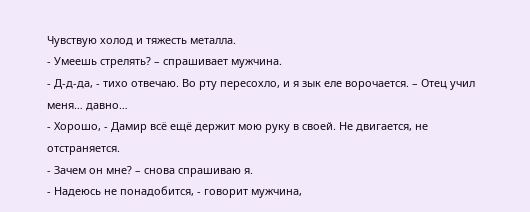Чувствую холод и тяжесть металла.
- Умеешь стрелять? – спрашивает мужчина.
- Д-д-да, - тихо отвечаю. Во рту пересохло, и я зык еле ворочается. – Отец учил меня… давно…
- Хорошо, - Дамир всё ещё держит мою руку в своей. Не двигается, не отстраняется.
- Зачем он мне? – снова спрашиваю я.
- Надеюсь не понадобится, - говорит мужчина,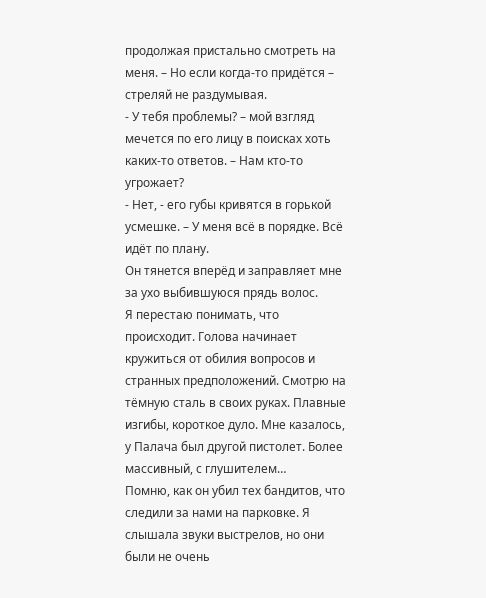продолжая пристально смотреть на меня. – Но если когда-то придётся – стреляй не раздумывая.
- У тебя проблемы? – мой взгляд мечется по его лицу в поисках хоть каких-то ответов. – Нам кто-то угрожает?
- Нет, - его губы кривятся в горькой усмешке. – У меня всё в порядке. Всё идёт по плану.
Он тянется вперёд и заправляет мне за ухо выбившуюся прядь волос.
Я перестаю понимать, что происходит. Голова начинает кружиться от обилия вопросов и странных предположений. Смотрю на тёмную сталь в своих руках. Плавные изгибы, короткое дуло. Мне казалось, у Палача был другой пистолет. Более массивный, с глушителем…
Помню, как он убил тех бандитов, что следили за нами на парковке. Я слышала звуки выстрелов, но они были не очень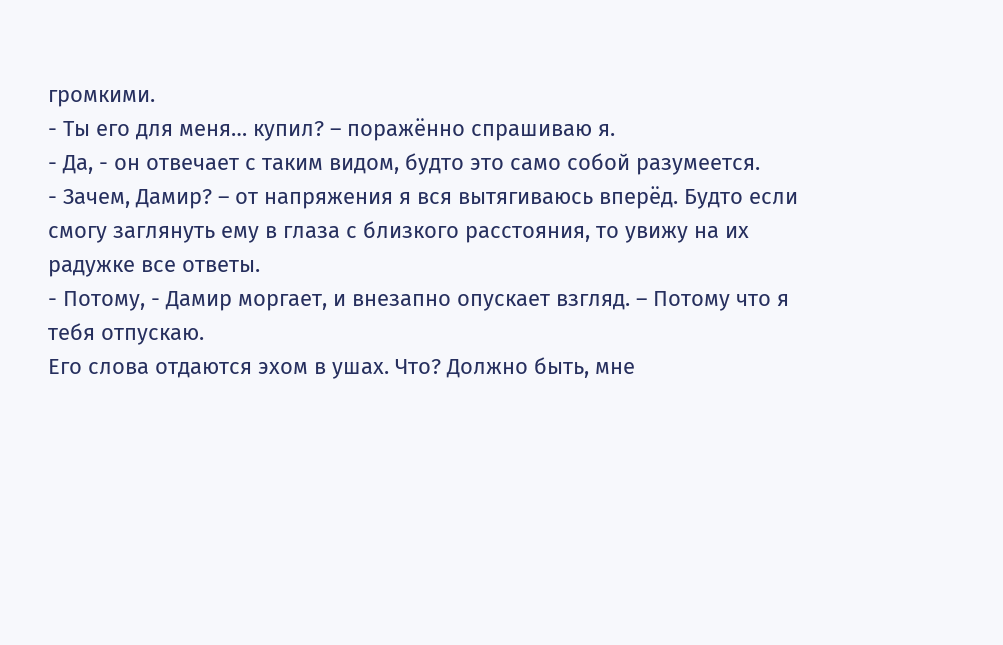громкими.
- Ты его для меня… купил? – поражённо спрашиваю я.
- Да, - он отвечает с таким видом, будто это само собой разумеется.
- Зачем, Дамир? – от напряжения я вся вытягиваюсь вперёд. Будто если смогу заглянуть ему в глаза с близкого расстояния, то увижу на их радужке все ответы.
- Потому, - Дамир моргает, и внезапно опускает взгляд. – Потому что я тебя отпускаю.
Его слова отдаются эхом в ушах. Что? Должно быть, мне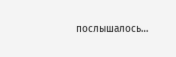послышалось…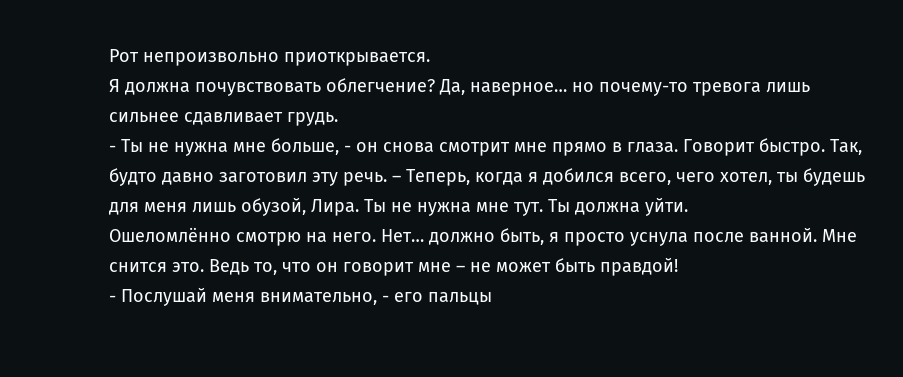Рот непроизвольно приоткрывается.
Я должна почувствовать облегчение? Да, наверное… но почему-то тревога лишь сильнее сдавливает грудь.
- Ты не нужна мне больше, - он снова смотрит мне прямо в глаза. Говорит быстро. Так, будто давно заготовил эту речь. – Теперь, когда я добился всего, чего хотел, ты будешь для меня лишь обузой, Лира. Ты не нужна мне тут. Ты должна уйти.
Ошеломлённо смотрю на него. Нет… должно быть, я просто уснула после ванной. Мне снится это. Ведь то, что он говорит мне – не может быть правдой!
- Послушай меня внимательно, - его пальцы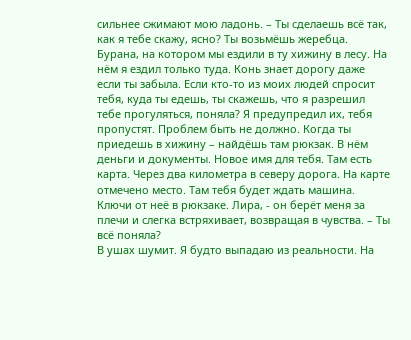сильнее сжимают мою ладонь. – Ты сделаешь всё так, как я тебе скажу, ясно? Ты возьмёшь жеребца. Бурана, на котором мы ездили в ту хижину в лесу. На нём я ездил только туда. Конь знает дорогу даже если ты забыла. Если кто-то из моих людей спросит тебя, куда ты едешь, ты скажешь, что я разрешил тебе прогуляться, поняла? Я предупредил их, тебя пропустят. Проблем быть не должно. Когда ты приедешь в хижину – найдёшь там рюкзак. В нём деньги и документы. Новое имя для тебя. Там есть карта. Через два километра в северу дорога. На карте отмечено место. Там тебя будет ждать машина. Ключи от неё в рюкзаке. Лира, - он берёт меня за плечи и слегка встряхивает, возвращая в чувства. – Ты всё поняла?
В ушах шумит. Я будто выпадаю из реальности. На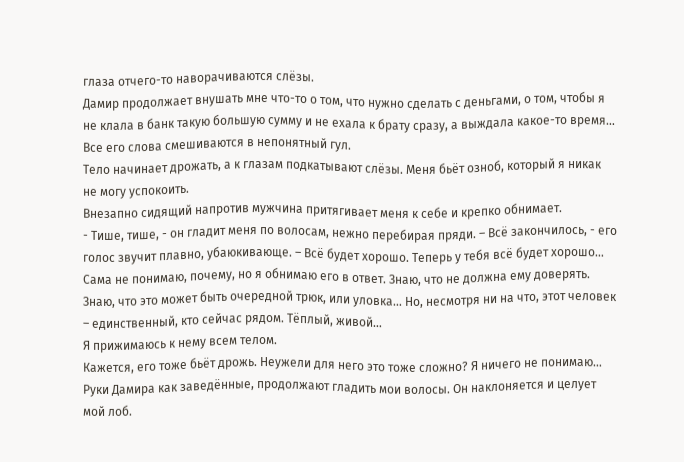глаза отчего-то наворачиваются слёзы.
Дамир продолжает внушать мне что-то о том, что нужно сделать с деньгами, о том, чтобы я не клала в банк такую большую сумму и не ехала к брату сразу, а выждала какое-то время… Все его слова смешиваются в непонятный гул.
Тело начинает дрожать, а к глазам подкатывают слёзы. Меня бьёт озноб, который я никак не могу успокоить.
Внезапно сидящий напротив мужчина притягивает меня к себе и крепко обнимает.
- Тише, тише, - он гладит меня по волосам, нежно перебирая пряди. – Всё закончилось, - его голос звучит плавно, убаюкивающе. – Всё будет хорошо. Теперь у тебя всё будет хорошо…
Сама не понимаю, почему, но я обнимаю его в ответ. Знаю, что не должна ему доверять. Знаю, что это может быть очередной трюк, или уловка… Но, несмотря ни на что, этот человек – единственный, кто сейчас рядом. Тёплый, живой…
Я прижимаюсь к нему всем телом.
Кажется, его тоже бьёт дрожь. Неужели для него это тоже сложно? Я ничего не понимаю…
Руки Дамира как заведённые, продолжают гладить мои волосы. Он наклоняется и целует мой лоб.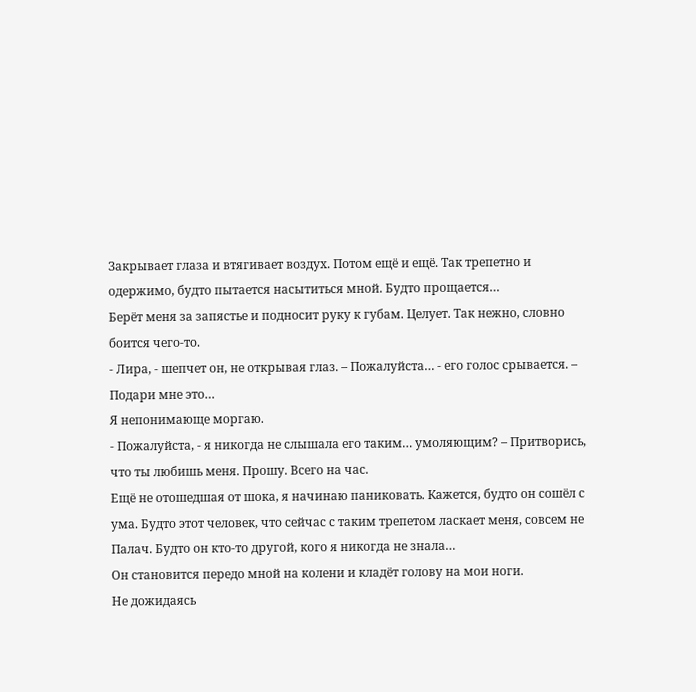Закрывает глаза и втягивает воздух. Потом ещё и ещё. Так трепетно и одержимо, будто пытается насытиться мной. Будто прощается…
Берёт меня за запястье и подносит руку к губам. Целует. Так нежно, словно боится чего-то.
- Лира, - шепчет он, не открывая глаз. – Пожалуйста… - его голос срывается. – Подари мне это…
Я непонимающе моргаю.
- Пожалуйста, - я никогда не слышала его таким… умоляющим? – Притворись, что ты любишь меня. Прошу. Всего на час.
Ещё не отошедшая от шока, я начинаю паниковать. Кажется, будто он сошёл с ума. Будто этот человек, что сейчас с таким трепетом ласкает меня, совсем не Палач. Будто он кто-то другой, кого я никогда не знала…
Он становится передо мной на колени и кладёт голову на мои ноги.
Не дожидаясь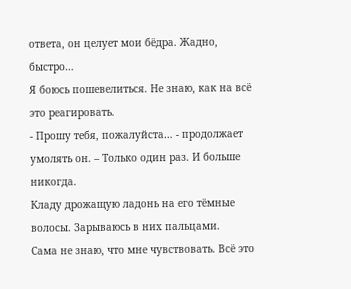ответа, он целует мои бёдра. Жадно, быстро…
Я боюсь пошевелиться. Не знаю, как на всё это реагировать.
- Прошу тебя, пожалуйста… - продолжает умолять он. – Только один раз. И больше никогда.
Кладу дрожащую ладонь на его тёмные волосы. Зарываюсь в них пальцами.
Сама не знаю, что мне чувствовать. Всё это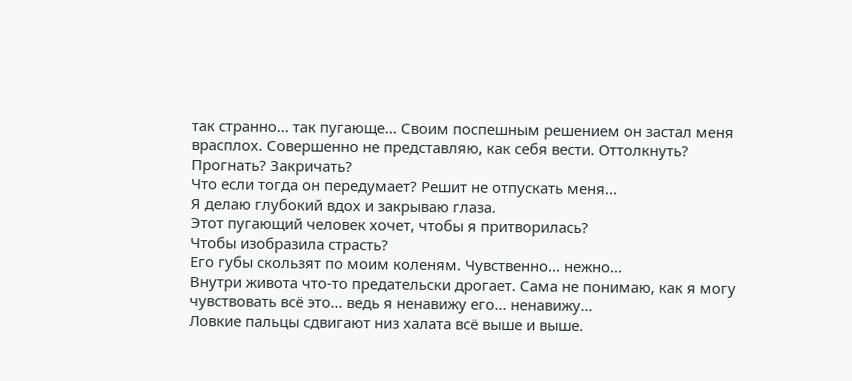так странно... так пугающе... Своим поспешным решением он застал меня врасплох. Совершенно не представляю, как себя вести. Оттолкнуть? Прогнать? Закричать?
Что если тогда он передумает? Решит не отпускать меня...
Я делаю глубокий вдох и закрываю глаза.
Этот пугающий человек хочет, чтобы я притворилась?
Чтобы изобразила страсть?
Его губы скользят по моим коленям. Чувственно... нежно...
Внутри живота что-то предательски дрогает. Сама не понимаю, как я могу чувствовать всё это... ведь я ненавижу его... ненавижу...
Ловкие пальцы сдвигают низ халата всё выше и выше.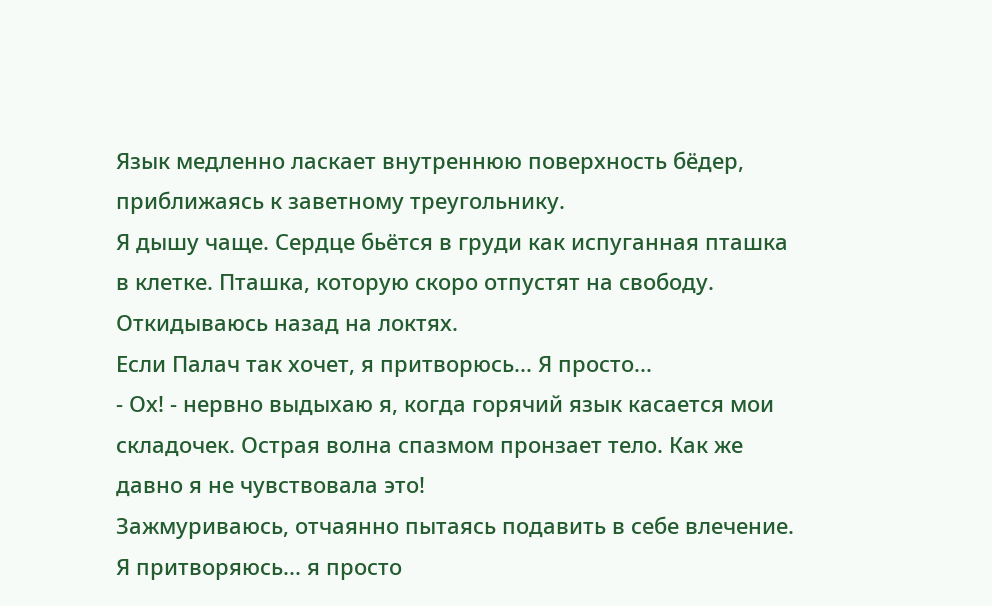Язык медленно ласкает внутреннюю поверхность бёдер, приближаясь к заветному треугольнику.
Я дышу чаще. Сердце бьётся в груди как испуганная пташка в клетке. Пташка, которую скоро отпустят на свободу.
Откидываюсь назад на локтях.
Если Палач так хочет, я притворюсь... Я просто...
- Ох! - нервно выдыхаю я, когда горячий язык касается мои складочек. Острая волна спазмом пронзает тело. Как же давно я не чувствовала это!
Зажмуриваюсь, отчаянно пытаясь подавить в себе влечение. Я притворяюсь... я просто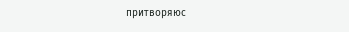притворяюс